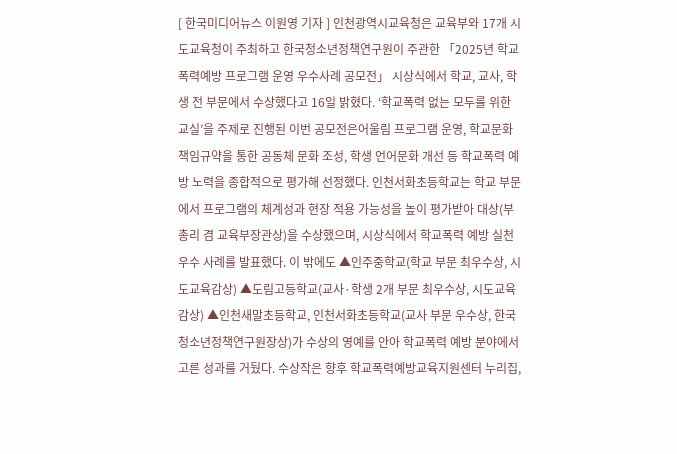[ 한국미디어뉴스 이원영 기자 ] 인천광역시교육청은 교육부와 17개 시도교육청이 주최하고 한국청소년정책연구원이 주관한 「2025년 학교폭력예방 프로그램 운영 우수사례 공모전」 시상식에서 학교, 교사, 학생 전 부문에서 수상했다고 16일 밝혔다. ‘학교폭력 없는 모두를 위한 교실’을 주제로 진행된 이번 공모전은어울림 프로그램 운영, 학교문화 책임규약을 통한 공동체 문화 조성, 학생 언어문화 개선 등 학교폭력 예방 노력을 종합적으로 평가해 선정했다. 인천서화초등학교는 학교 부문에서 프로그램의 체계성과 현장 적용 가능성을 높이 평가받아 대상(부총리 겸 교육부장관상)을 수상했으며, 시상식에서 학교폭력 예방 실천 우수 사례를 발표했다. 이 밖에도 ▲인주중학교(학교 부문 최우수상, 시도교육감상) ▲도림고등학교(교사·학생 2개 부문 최우수상, 시도교육감상) ▲인천새말초등학교, 인천서화초등학교(교사 부문 우수상, 한국청소년정책연구원장상)가 수상의 영예를 안아 학교폭력 예방 분야에서 고른 성과를 거뒀다. 수상작은 향후 학교폭력예방교육지원센터 누리집,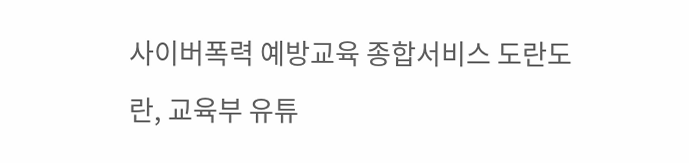사이버폭력 예방교육 종합서비스 도란도란, 교육부 유튜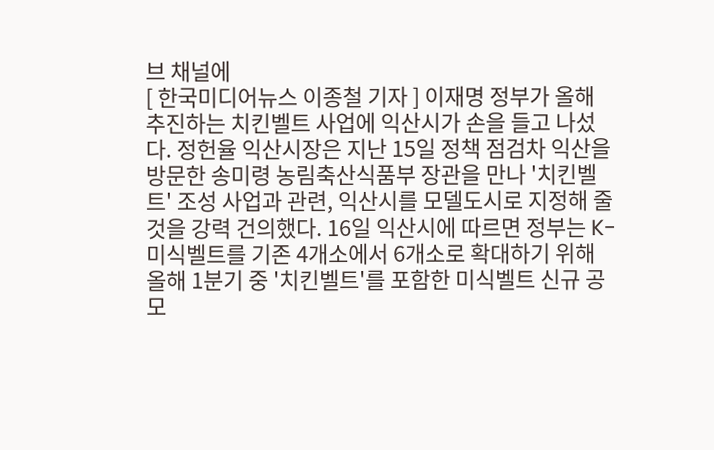브 채널에
[ 한국미디어뉴스 이종철 기자 ] 이재명 정부가 올해 추진하는 치킨벨트 사업에 익산시가 손을 들고 나섰다. 정헌율 익산시장은 지난 15일 정책 점검차 익산을 방문한 송미령 농림축산식품부 장관을 만나 '치킨벨트' 조성 사업과 관련, 익산시를 모델도시로 지정해 줄 것을 강력 건의했다. 16일 익산시에 따르면 정부는 K-미식벨트를 기존 4개소에서 6개소로 확대하기 위해 올해 1분기 중 '치킨벨트'를 포함한 미식벨트 신규 공모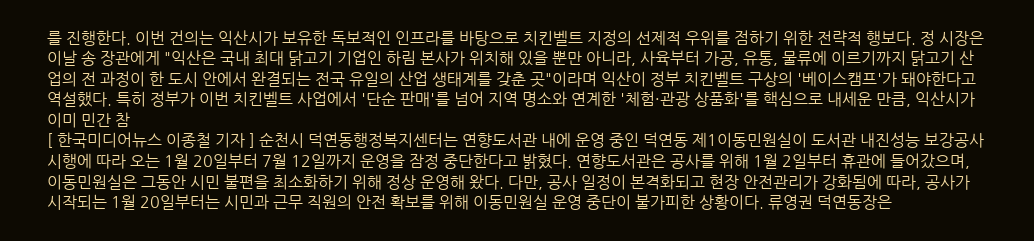를 진행한다. 이번 건의는 익산시가 보유한 독보적인 인프라를 바탕으로 치킨벨트 지정의 선제적 우위를 점하기 위한 전략적 행보다. 정 시장은 이날 송 장관에게 "익산은 국내 최대 닭고기 기업인 하림 본사가 위치해 있을 뿐만 아니라, 사육부터 가공, 유통, 물류에 이르기까지 닭고기 산업의 전 과정이 한 도시 안에서 완결되는 전국 유일의 산업 생태계를 갖춘 곳"이라며 익산이 정부 치킨벨트 구상의 '베이스캠프'가 돼야한다고 역설했다. 특히 정부가 이번 치킨벨트 사업에서 '단순 판매'를 넘어 지역 명소와 연계한 '체험·관광 상품화'를 핵심으로 내세운 만큼, 익산시가 이미 민간 참
[ 한국미디어뉴스 이종철 기자 ] 순천시 덕연동행정복지센터는 연향도서관 내에 운영 중인 덕연동 제1이동민원실이 도서관 내진성능 보강공사 시행에 따라 오는 1월 20일부터 7월 12일까지 운영을 잠정 중단한다고 밝혔다. 연향도서관은 공사를 위해 1월 2일부터 휴관에 들어갔으며, 이동민원실은 그동안 시민 불편을 최소화하기 위해 정상 운영해 왔다. 다만, 공사 일정이 본격화되고 현장 안전관리가 강화됨에 따라, 공사가 시작되는 1월 20일부터는 시민과 근무 직원의 안전 확보를 위해 이동민원실 운영 중단이 불가피한 상황이다. 류영권 덕연동장은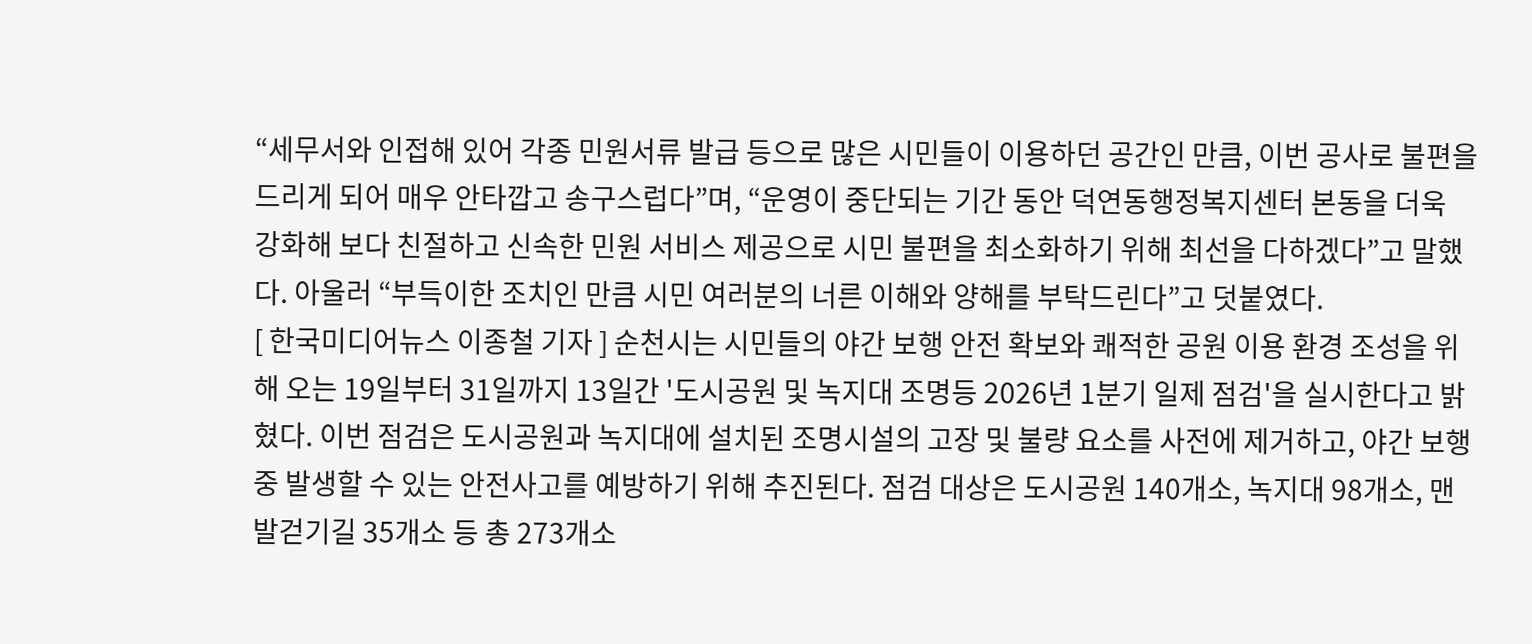“세무서와 인접해 있어 각종 민원서류 발급 등으로 많은 시민들이 이용하던 공간인 만큼, 이번 공사로 불편을 드리게 되어 매우 안타깝고 송구스럽다”며, “운영이 중단되는 기간 동안 덕연동행정복지센터 본동을 더욱 강화해 보다 친절하고 신속한 민원 서비스 제공으로 시민 불편을 최소화하기 위해 최선을 다하겠다”고 말했다. 아울러 “부득이한 조치인 만큼 시민 여러분의 너른 이해와 양해를 부탁드린다”고 덧붙였다.
[ 한국미디어뉴스 이종철 기자 ] 순천시는 시민들의 야간 보행 안전 확보와 쾌적한 공원 이용 환경 조성을 위해 오는 19일부터 31일까지 13일간 '도시공원 및 녹지대 조명등 2026년 1분기 일제 점검'을 실시한다고 밝혔다. 이번 점검은 도시공원과 녹지대에 설치된 조명시설의 고장 및 불량 요소를 사전에 제거하고, 야간 보행 중 발생할 수 있는 안전사고를 예방하기 위해 추진된다. 점검 대상은 도시공원 140개소, 녹지대 98개소, 맨발걷기길 35개소 등 총 273개소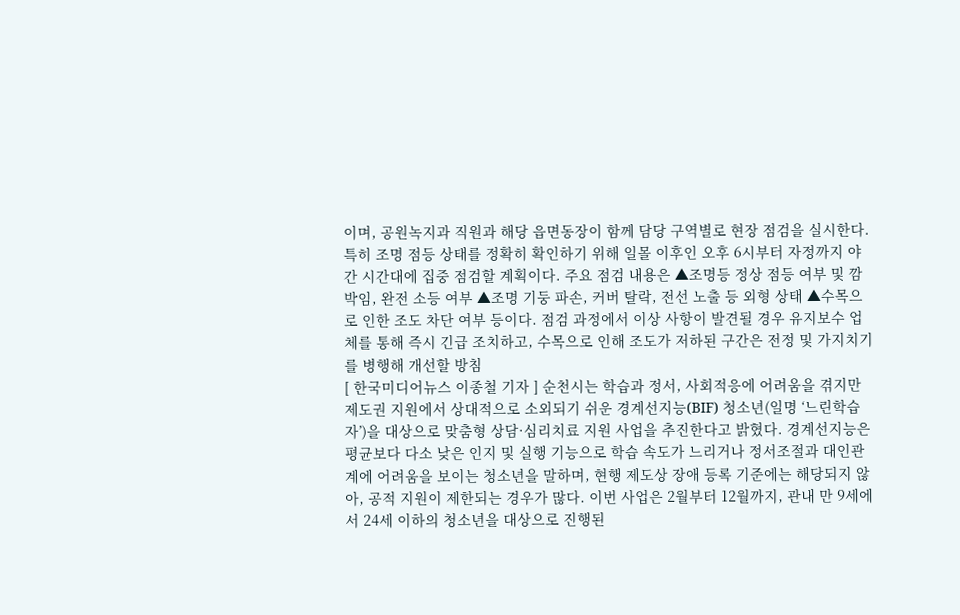이며, 공원녹지과 직원과 해당 읍면동장이 함께 담당 구역별로 현장 점검을 실시한다. 특히 조명 점등 상태를 정확히 확인하기 위해 일몰 이후인 오후 6시부터 자정까지 야간 시간대에 집중 점검할 계획이다. 주요 점검 내용은 ▲조명등 정상 점등 여부 및 깜박임, 완전 소등 여부 ▲조명 기둥 파손, 커버 탈락, 전선 노출 등 외형 상태 ▲수목으로 인한 조도 차단 여부 등이다. 점검 과정에서 이상 사항이 발견될 경우 유지보수 업체를 통해 즉시 긴급 조치하고, 수목으로 인해 조도가 저하된 구간은 전정 및 가지치기를 병행해 개선할 방침
[ 한국미디어뉴스 이종철 기자 ] 순천시는 학습과 정서, 사회적응에 어려움을 겪지만 제도권 지원에서 상대적으로 소외되기 쉬운 경계선지능(BIF) 청소년(일명 ‘느린학습자’)을 대상으로 맞춤형 상담·심리치료 지원 사업을 추진한다고 밝혔다. 경계선지능은 평균보다 다소 낮은 인지 및 실행 기능으로 학습 속도가 느리거나 정서조절과 대인관계에 어려움을 보이는 청소년을 말하며, 현행 제도상 장애 등록 기준에는 해당되지 않아, 공적 지원이 제한되는 경우가 많다. 이번 사업은 2월부터 12월까지, 관내 만 9세에서 24세 이하의 청소년을 대상으로 진행된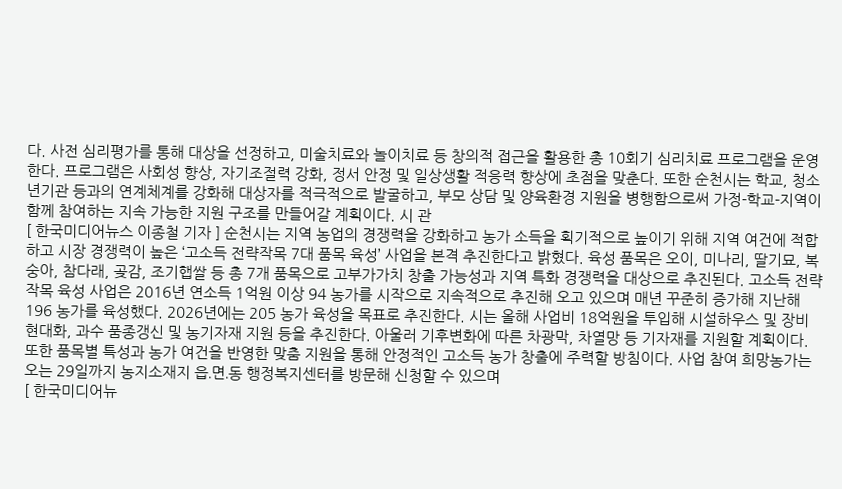다. 사전 심리평가를 통해 대상을 선정하고, 미술치료와 놀이치료 등 창의적 접근을 활용한 총 10회기 심리치료 프로그램을 운영한다. 프로그램은 사회성 향상, 자기조절력 강화, 정서 안정 및 일상생활 적응력 향상에 초점을 맞춘다. 또한 순천시는 학교, 청소년기관 등과의 연계체계를 강화해 대상자를 적극적으로 발굴하고, 부모 상담 및 양육환경 지원을 병행함으로써 가정-학교-지역이 함께 참여하는 지속 가능한 지원 구조를 만들어갈 계획이다. 시 관
[ 한국미디어뉴스 이종철 기자 ] 순천시는 지역 농업의 경쟁력을 강화하고 농가 소득을 획기적으로 높이기 위해 지역 여건에 적합하고 시장 경쟁력이 높은 ‘고소득 전략작목 7대 품목 육성’ 사업을 본격 추진한다고 밝혔다. 육성 품목은 오이, 미나리, 딸기묘, 복숭아, 참다래, 곶감, 조기햅쌀 등 총 7개 품목으로 고부가가치 창출 가능성과 지역 특화 경쟁력을 대상으로 추진된다. 고소득 전략작목 육성 사업은 2016년 연소득 1억원 이상 94 농가를 시작으로 지속적으로 추진해 오고 있으며 매년 꾸준히 증가해 지난해 196 농가를 육성했다. 2026년에는 205 농가 육성을 목표로 추진한다. 시는 올해 사업비 18억원을 투입해 시설하우스 및 장비 현대화, 과수 품종갱신 및 농기자재 지원 등을 추진한다. 아울러 기후변화에 따른 차광막, 차열망 등 기자재를 지원할 계획이다. 또한 품목별 특성과 농가 여건을 반영한 맞춤 지원을 통해 안정적인 고소득 농가 창출에 주력할 방침이다. 사업 참여 희망농가는 오는 29일까지 농지소재지 읍․면․동 행정복지센터를 방문해 신청할 수 있으며
[ 한국미디어뉴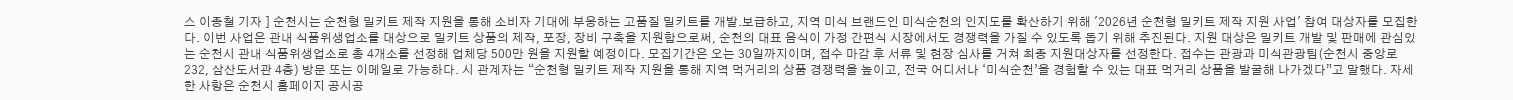스 이종철 기자 ] 순천시는 순천형 밀키트 제작 지원을 통해 소비자 기대에 부응하는 고품질 밀키트를 개발․보급하고, 지역 미식 브랜드인 미식순천의 인지도를 확산하기 위해 '2026년 순천형 밀키트 제작 지원 사업' 참여 대상자를 모집한다. 이번 사업은 관내 식품위생업소를 대상으로 밀키트 상품의 제작, 포장, 장비 구축을 지원함으로써, 순천의 대표 음식이 가정 간편식 시장에서도 경쟁력을 가질 수 있도록 돕기 위해 추진된다. 지원 대상은 밀키트 개발 및 판매에 관심있는 순천시 관내 식품위생업소로 총 4개소를 선정해 업체당 500만 원을 지원할 예정이다. 모집기간은 오는 30일까지이며, 접수 마감 후 서류 및 현장 심사를 거쳐 최종 지원대상자를 선정한다. 접수는 관광과 미식관광팀(순천시 중앙로 232, 삼산도서관 4층) 방문 또는 이메일로 가능하다. 시 관계자는 “순천형 밀키트 제작 지원을 통해 지역 먹거리의 상품 경쟁력을 높이고, 전국 어디서나 ‘미식순천’을 경험할 수 있는 대표 먹거리 상품을 발굴해 나가겠다”고 말했다. 자세한 사항은 순천시 홈페이지 공시공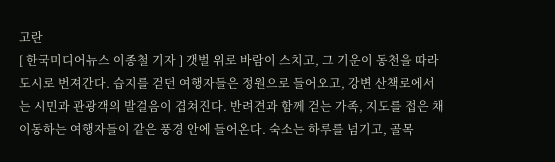고란
[ 한국미디어뉴스 이종철 기자 ] 갯벌 위로 바람이 스치고, 그 기운이 동천을 따라 도시로 번져간다. 습지를 걷던 여행자들은 정원으로 들어오고, 강변 산책로에서는 시민과 관광객의 발걸음이 겹쳐진다. 반려견과 함께 걷는 가족, 지도를 접은 채 이동하는 여행자들이 같은 풍경 안에 들어온다. 숙소는 하루를 넘기고, 골목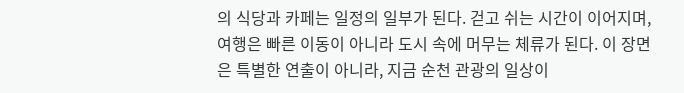의 식당과 카페는 일정의 일부가 된다. 걷고 쉬는 시간이 이어지며, 여행은 빠른 이동이 아니라 도시 속에 머무는 체류가 된다. 이 장면은 특별한 연출이 아니라, 지금 순천 관광의 일상이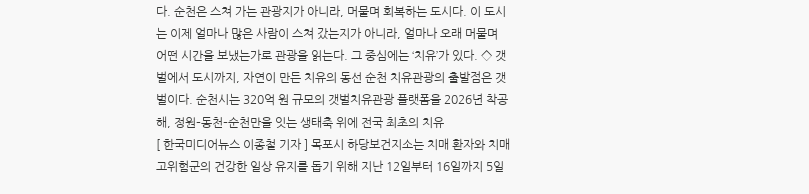다. 순천은 스쳐 가는 관광지가 아니라, 머물며 회복하는 도시다. 이 도시는 이제 얼마나 많은 사람이 스쳐 갔는지가 아니라, 얼마나 오래 머물며 어떤 시간을 보냈는가로 관광을 읽는다. 그 중심에는 ‘치유’가 있다. ◇ 갯벌에서 도시까지, 자연이 만든 치유의 동선 순천 치유관광의 출발점은 갯벌이다. 순천시는 320억 원 규모의 갯벌치유관광 플랫폼을 2026년 착공해, 정원–동천–순천만을 잇는 생태축 위에 전국 최초의 치유
[ 한국미디어뉴스 이종철 기자 ] 목포시 하당보건지소는 치매 환자와 치매 고위험군의 건강한 일상 유지를 돕기 위해 지난 12일부터 16일까지 5일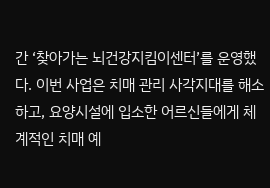간 ‘찾아가는 뇌건강지킴이센터’를 운영했다. 이번 사업은 치매 관리 사각지대를 해소하고, 요양시설에 입소한 어르신들에게 체계적인 치매 예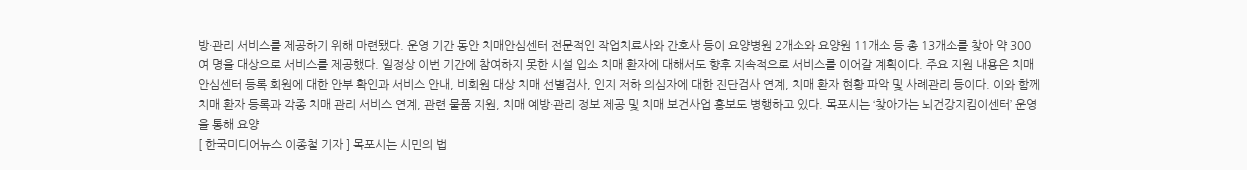방·관리 서비스를 제공하기 위해 마련됐다. 운영 기간 동안 치매안심센터 전문적인 작업치료사와 간호사 등이 요양병원 2개소와 요양원 11개소 등 총 13개소를 찾아 약 300여 명을 대상으로 서비스를 제공했다. 일정상 이번 기간에 참여하지 못한 시설 입소 치매 환자에 대해서도 향후 지속적으로 서비스를 이어갈 계획이다. 주요 지원 내용은 치매안심센터 등록 회원에 대한 안부 확인과 서비스 안내, 비회원 대상 치매 선별검사, 인지 저하 의심자에 대한 진단검사 연계, 치매 환자 현황 파악 및 사례관리 등이다. 이와 함께 치매 환자 등록과 각종 치매 관리 서비스 연계, 관련 물품 지원, 치매 예방·관리 정보 제공 및 치매 보건사업 홍보도 병행하고 있다. 목포시는 ‘찾아가는 뇌건강지킴이센터’ 운영을 통해 요양
[ 한국미디어뉴스 이종철 기자 ] 목포시는 시민의 법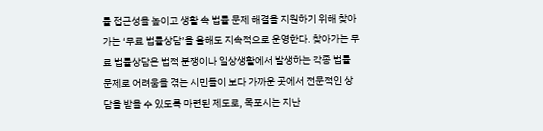률 접근성을 높이고 생활 속 법률 문제 해결을 지원하기 위해 찾아가는 ‘무료 법률상담’을 올해도 지속적으로 운영한다. 찾아가는 무료 법률상담은 법적 분쟁이나 일상생활에서 발생하는 각종 법률 문제로 어려움을 겪는 시민들이 보다 가까운 곳에서 전문적인 상담을 받을 수 있도록 마련된 제도로, 목포시는 지난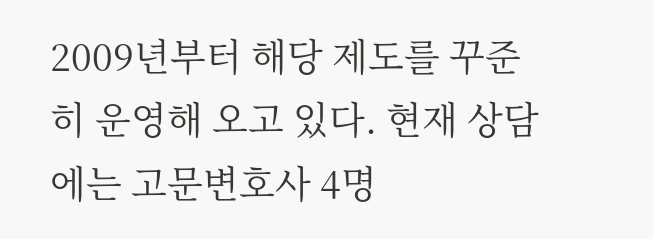2009년부터 해당 제도를 꾸준히 운영해 오고 있다. 현재 상담에는 고문변호사 4명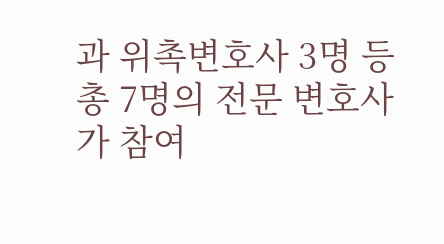과 위촉변호사 3명 등 총 7명의 전문 변호사가 참여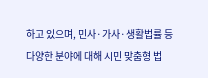하고 있으며, 민사·가사·생활법률 등 다양한 분야에 대해 시민 맞춤형 법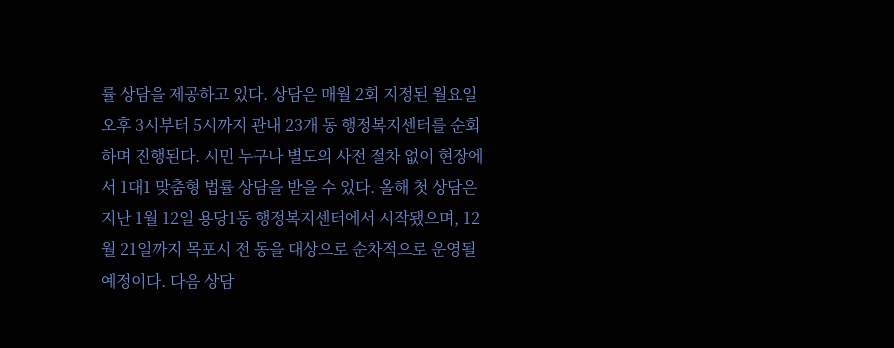률 상담을 제공하고 있다. 상담은 매월 2회 지정된 월요일 오후 3시부터 5시까지 관내 23개 동 행정복지센터를 순회하며 진행된다. 시민 누구나 별도의 사전 절차 없이 현장에서 1대1 맞춤형 법률 상담을 받을 수 있다. 올해 첫 상담은 지난 1월 12일 용당1동 행정복지센터에서 시작됐으며, 12월 21일까지 목포시 전 동을 대상으로 순차적으로 운영될 예정이다. 다음 상담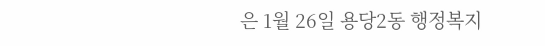은 1월 26일 용당2동 행정복지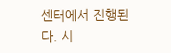센터에서 진행된다. 시